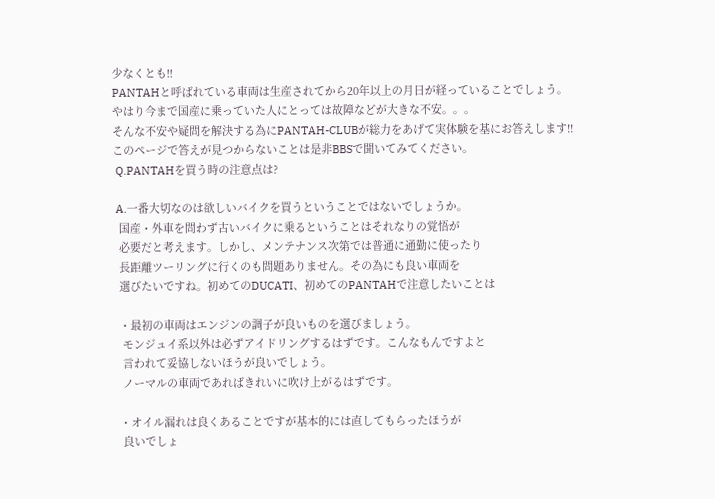少なくとも!!
PANTAHと呼ばれている車両は生産されてから20年以上の月日が経っていることでしょう。
やはり今まで国産に乗っていた人にとっては故障などが大きな不安。。。
そんな不安や疑問を解決する為にPANTAH-CLUBが総力をあげて実体験を基にお答えします!!
このページで答えが見つからないことは是非BBSで聞いてみてください。
 Q.PANTAHを買う時の注意点は?

 A.一番大切なのは欲しいバイクを買うということではないでしょうか。
  国産・外車を問わず古いバイクに乗るということはそれなりの覚悟が
  必要だと考えます。しかし、メンテナンス次第では普通に通勤に使ったり
  長距離ツーリングに行くのも問題ありません。その為にも良い車両を
  選びたいですね。初めてのDUCATI、初めてのPANTAHで注意したいことは

  ・最初の車両はエンジンの調子が良いものを選びましょう。
   モンジュイ系以外は必ずアイドリングするはずです。こんなもんですよと
   言われて妥協しないほうが良いでしょう。
   ノーマルの車両であればきれいに吹け上がるはずです。

  ・オイル漏れは良くあることですが基本的には直してもらったほうが
   良いでしょ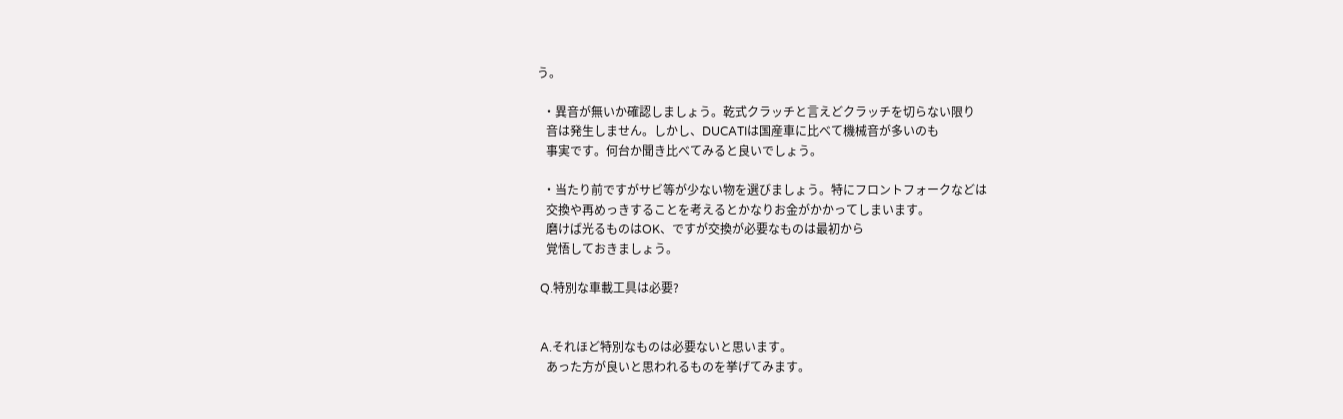う。

  ・異音が無いか確認しましょう。乾式クラッチと言えどクラッチを切らない限り
   音は発生しません。しかし、DUCATIは国産車に比べて機械音が多いのも
   事実です。何台か聞き比べてみると良いでしょう。

  ・当たり前ですがサビ等が少ない物を選びましょう。特にフロントフォークなどは
   交換や再めっきすることを考えるとかなりお金がかかってしまいます。
   磨けば光るものはOK、ですが交換が必要なものは最初から
   覚悟しておきましょう。

 Q.特別な車載工具は必要?


 A.それほど特別なものは必要ないと思います。
   あった方が良いと思われるものを挙げてみます。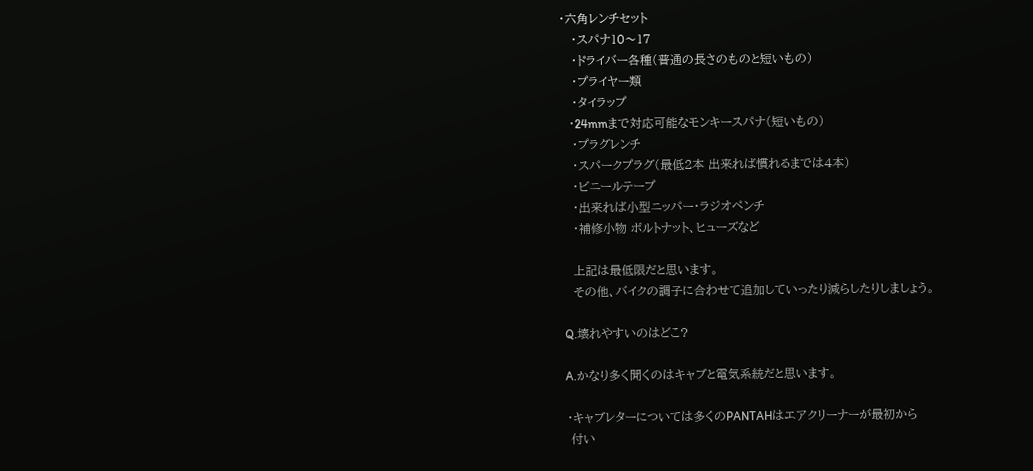・六角レンチセット
   ・スパナ10〜17
   ・ドライバー各種(普通の長さのものと短いもの)
   ・プライヤー類
   ・タイラップ
   ・24mmまで対応可能なモンキースパナ(短いもの)
   ・プラグレンチ
   ・スパークプラグ(最低2本 出来れば慣れるまでは4本)
   ・ビニールテープ
   ・出来れば小型ニッパー・ラジオペンチ
   ・補修小物 ボルトナット、ヒューズなど

   上記は最低限だと思います。
   その他、バイクの調子に合わせて追加していったり減らしたりしましょう。

 Q.壊れやすいのはどこ?

 A.かなり多く聞くのはキャブと電気系統だと思います。

 ・キャブレターについては多くのPANTAHはエアクリーナーが最初から
  付い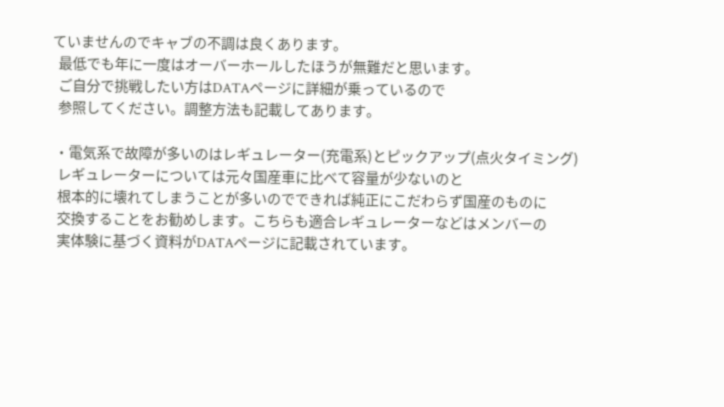ていませんのでキャブの不調は良くあります。
  最低でも年に一度はオーバーホールしたほうが無難だと思います。
  ご自分で挑戦したい方はDATAページに詳細が乗っているので
  参照してください。調整方法も記載してあります。

 ・電気系で故障が多いのはレギュレーター(充電系)とピックアップ(点火タイミング)
  レギュレーターについては元々国産車に比べて容量が少ないのと
  根本的に壊れてしまうことが多いのでできれば純正にこだわらず国産のものに
  交換することをお勧めします。こちらも適合レギュレーターなどはメンバーの
  実体験に基づく資料がDATAページに記載されています。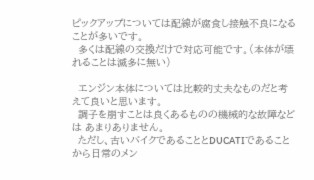ピックアップについては配線が腐食し接触不良になることが多いです。
  多くは配線の交換だけで対応可能です。(本体が壊れることは滅多に無い)

  エンジン本体については比較的丈夫なものだと考えて良いと思います。
  調子を崩すことは良くあるものの機械的な故障などは あまりありません。
  ただし、古いバイクであることとDUCATIであることから日常のメン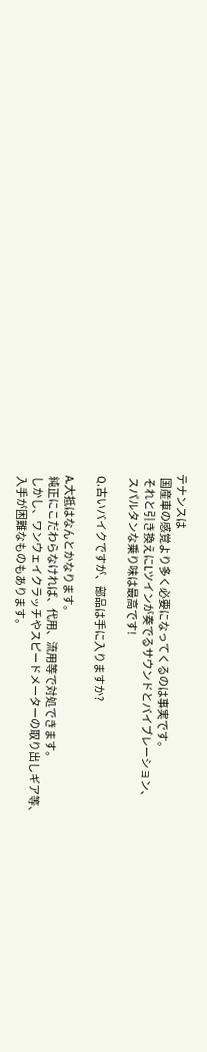テナンスは
  国産車の感覚より多く必要になってくるのは事実です。
  それと引き換えにLツインが奏でるサウンドとバイブレーション、
  スパルタンな乗り味は最高です!

 Q.古いバイクですが、部品は手に入りますか?

 A.大抵はなんとかなります。
  純正にこだわらなければ、代用、流用等で対処できます。
  しかし、ワンウェイクラッチやスピードメーターの取り出しギア等、
  入手が困難なものもあります。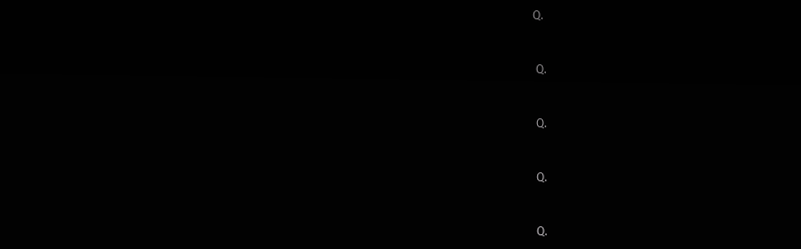Q.


 Q.


 Q.


 Q.


 Q.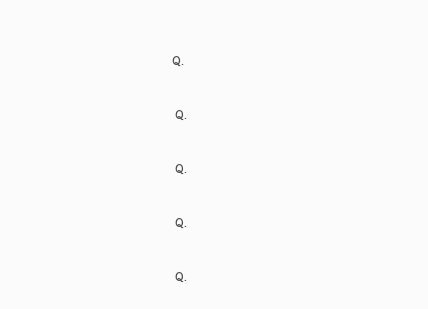Q.


 Q.


 Q.


 Q.


 Q.